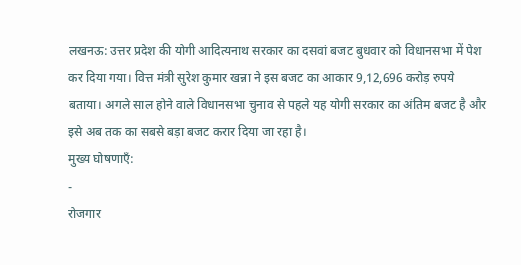लखनऊ: उत्तर प्रदेश की योगी आदित्यनाथ सरकार का दसवां बजट बुधवार को विधानसभा में पेश कर दिया गया। वित्त मंत्री सुरेश कुमार खन्ना ने इस बजट का आकार 9,12,696 करोड़ रुपये बताया। अगले साल होने वाले विधानसभा चुनाव से पहले यह योगी सरकार का अंतिम बजट है और इसे अब तक का सबसे बड़ा बजट करार दिया जा रहा है।
मुख्य घोषणाएँ:
-
रोजगार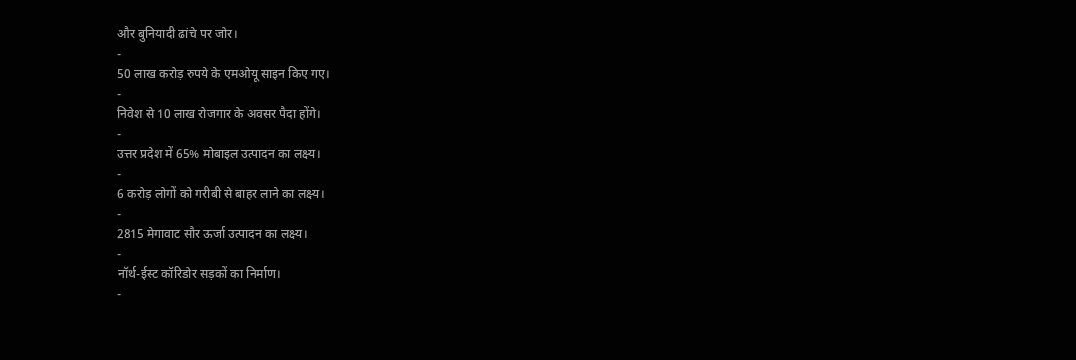और बुनियादी ढांचे पर जोर।
-
50 लाख करोड़ रुपये के एमओयू साइन किए गए।
-
निवेश से 10 लाख रोजगार के अवसर पैदा होंगे।
-
उत्तर प्रदेश में 65% मोबाइल उत्पादन का लक्ष्य।
-
6 करोड़ लोगों को गरीबी से बाहर लाने का लक्ष्य।
-
2815 मेगावाट सौर ऊर्जा उत्पादन का लक्ष्य।
-
नॉर्थ-ईस्ट कॉरिडोर सड़कों का निर्माण।
-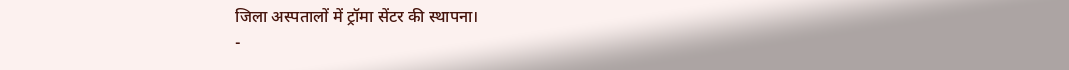जिला अस्पतालों में ट्रॉमा सेंटर की स्थापना।
-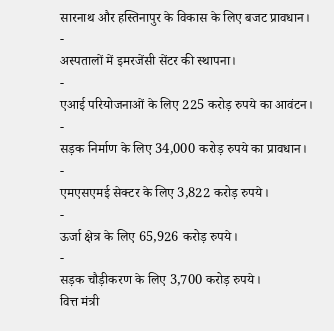सारनाथ और हस्तिनापुर के विकास के लिए बजट प्रावधान।
-
अस्पतालों में इमरजेंसी सेंटर की स्थापना।
-
एआई परियोजनाओं के लिए 225 करोड़ रुपये का आवंटन।
-
सड़क निर्माण के लिए 34,000 करोड़ रुपये का प्रावधान।
-
एमएसएमई सेक्टर के लिए 3,822 करोड़ रुपये।
-
ऊर्जा क्षेत्र के लिए 65,926 करोड़ रुपये।
-
सड़क चौड़ीकरण के लिए 3,700 करोड़ रुपये।
वित्त मंत्री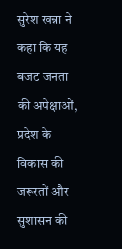सुरेश खन्ना ने कहा कि यह बजट जनता की अपेक्षाओं, प्रदेश के विकास की जरूरतों और सुशासन की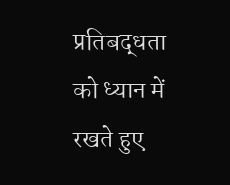प्रतिबद्धता को ध्यान में रखते हुए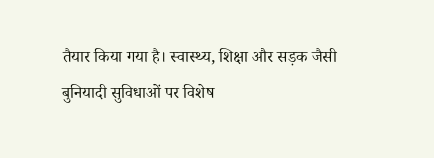तैयार किया गया है। स्वास्थ्य, शिक्षा और सड़क जैसी बुनियादी सुविधाओं पर विशेष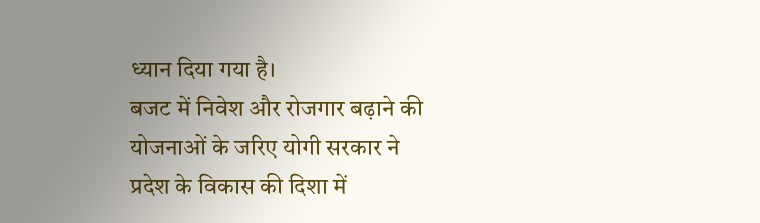ध्यान दिया गया है।
बजट में निवेश और रोजगार बढ़ाने की योजनाओं के जरिए योगी सरकार ने प्रदेश के विकास की दिशा में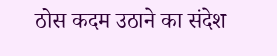ठोस कदम उठाने का संदेश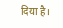दिया है।